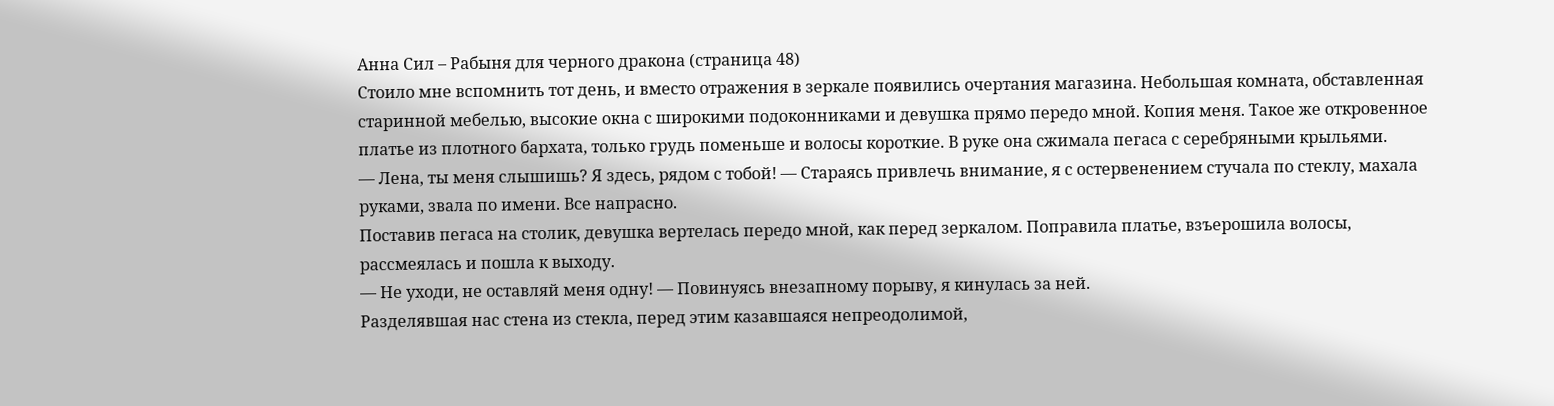Анна Сил – Рабыня для черного дракона (страница 48)
Стоило мне вспомнить тот день, и вместо отражения в зеркале появились очертания магазина. Небольшая комната, обставленная старинной мебелью, высокие окна с широкими подоконниками и девушка прямо передо мной. Копия меня. Такое же откровенное платье из плотного бархата, только грудь поменьше и волосы короткие. В руке она сжимала пегаса с серебряными крыльями.
— Лена, ты меня слышишь? Я здесь, рядом с тобой! — Стараясь привлечь внимание, я с остервенением стучала по стеклу, махала руками, звала по имени. Все напрасно.
Поставив пегаса на столик, девушка вертелась передо мной, как перед зеркалом. Поправила платье, взъерошила волосы, рассмеялась и пошла к выходу.
— Не уходи, не оставляй меня одну! — Повинуясь внезапному порыву, я кинулась за ней.
Разделявшая нас стена из стекла, перед этим казавшаяся непреодолимой,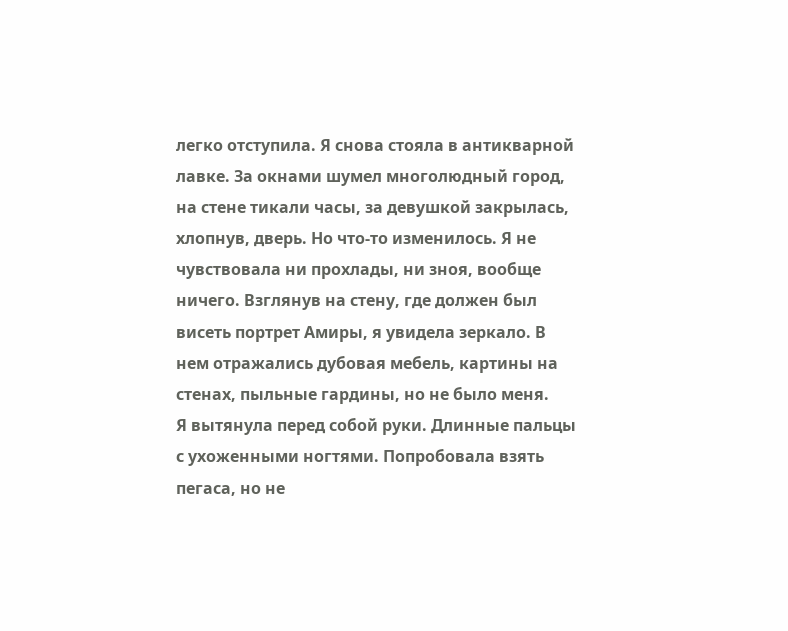легко отступила. Я снова стояла в антикварной лавке. За окнами шумел многолюдный город, на стене тикали часы, за девушкой закрылась, хлопнув, дверь. Но что-то изменилось. Я не чувствовала ни прохлады, ни зноя, вообще ничего. Взглянув на стену, где должен был висеть портрет Амиры, я увидела зеркало. В нем отражались дубовая мебель, картины на стенах, пыльные гардины, но не было меня.
Я вытянула перед собой руки. Длинные пальцы с ухоженными ногтями. Попробовала взять пегаса, но не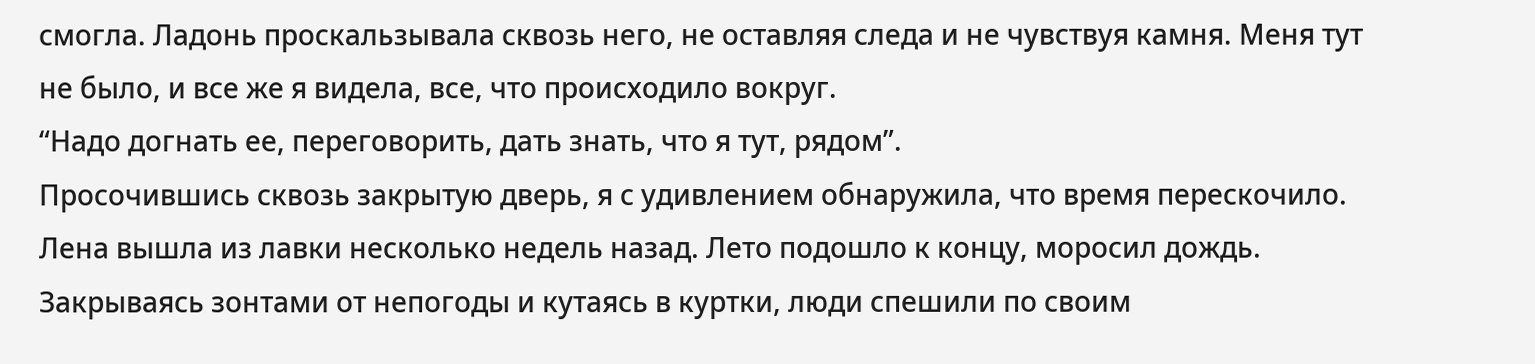смогла. Ладонь проскальзывала сквозь него, не оставляя следа и не чувствуя камня. Меня тут не было, и все же я видела, все, что происходило вокруг.
“Надо догнать ее, переговорить, дать знать, что я тут, рядом”.
Просочившись сквозь закрытую дверь, я с удивлением обнаружила, что время перескочило. Лена вышла из лавки несколько недель назад. Лето подошло к концу, моросил дождь. Закрываясь зонтами от непогоды и кутаясь в куртки, люди спешили по своим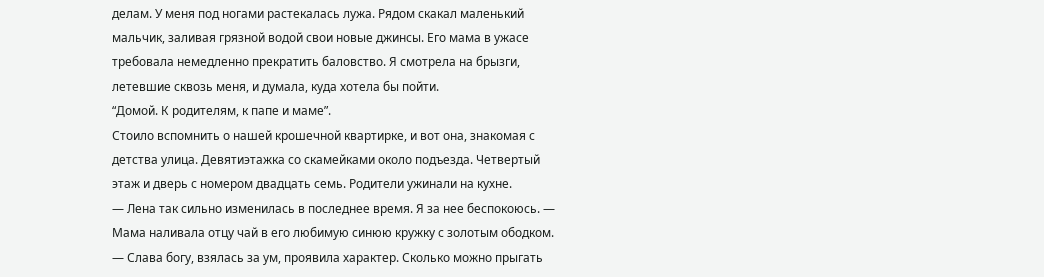делам. У меня под ногами растекалась лужа. Рядом скакал маленький мальчик, заливая грязной водой свои новые джинсы. Его мама в ужасе требовала немедленно прекратить баловство. Я смотрела на брызги, летевшие сквозь меня, и думала, куда хотела бы пойти.
“Домой. К родителям, к папе и маме”.
Стоило вспомнить о нашей крошечной квартирке, и вот она, знакомая с детства улица. Девятиэтажка со скамейками около подъезда. Четвертый этаж и дверь с номером двадцать семь. Родители ужинали на кухне.
— Лена так сильно изменилась в последнее время. Я за нее беспокоюсь. — Мама наливала отцу чай в его любимую синюю кружку с золотым ободком.
— Слава богу, взялась за ум, проявила характер. Сколько можно прыгать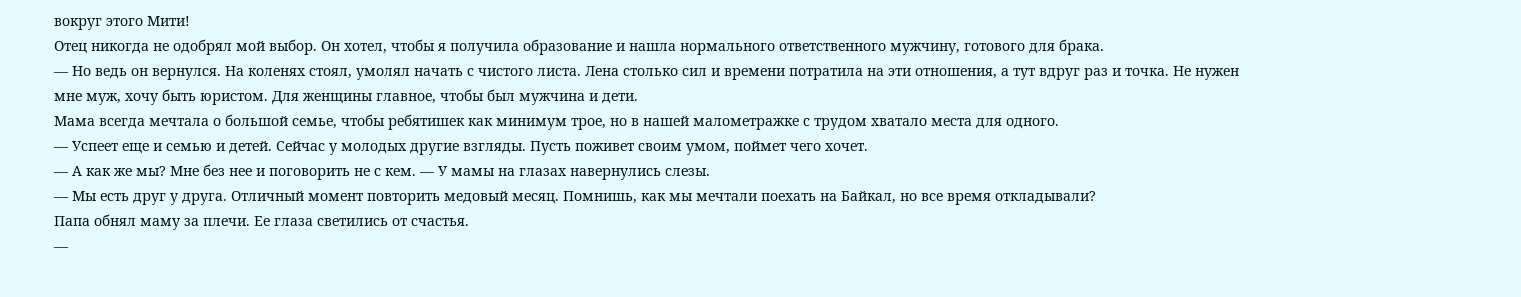вокруг этого Мити!
Отец никогда не одобрял мой выбор. Он хотел, чтобы я получила образование и нашла нормального ответственного мужчину, готового для брака.
— Но ведь он вернулся. На коленях стоял, умолял начать с чистого листа. Лена столько сил и времени потратила на эти отношения, а тут вдруг раз и точка. Не нужен мне муж, хочу быть юристом. Для женщины главное, чтобы был мужчина и дети.
Мама всегда мечтала о большой семье, чтобы ребятишек как минимум трое, но в нашей малометражке с трудом хватало места для одного.
— Успеет еще и семью и детей. Сейчас у молодых другие взгляды. Пусть поживет своим умом, поймет чего хочет.
— А как же мы? Мне без нее и поговорить не с кем. — У мамы на глазах навернулись слезы.
— Мы есть друг у друга. Отличный момент повторить медовый месяц. Помнишь, как мы мечтали поехать на Байкал, но все время откладывали?
Папа обнял маму за плечи. Ее глаза светились от счастья.
—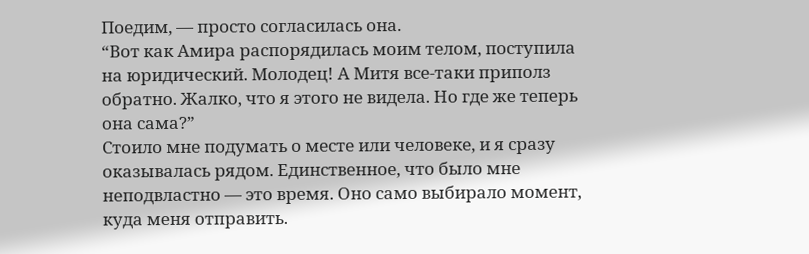Поедим, — просто согласилась она.
“Вот как Амира распорядилась моим телом, поступила на юридический. Молодец! А Митя все-таки приполз обратно. Жалко, что я этого не видела. Но где же теперь она сама?”
Стоило мне подумать о месте или человеке, и я сразу оказывалась рядом. Единственное, что было мне неподвластно — это время. Оно само выбирало момент, куда меня отправить.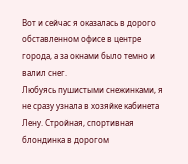Вот и сейчас я оказалась в дорого обставленном офисе в центре города, а за окнами было темно и валил снег.
Любуясь пушистыми снежинками, я не сразу узнала в хозяйке кабинета Лену. Стройная, спортивная блондинка в дорогом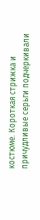костюме. Короткая стрижка и причудливые серьги подчеркивали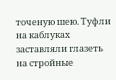точеную шею. Туфли на каблуках заставляли глазеть на стройные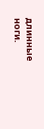длинные ноги.